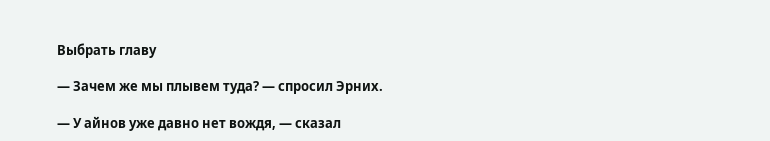Выбрать главу

— Зачем же мы плывем туда? — спросил Эрних.

— У айнов уже давно нет вождя, — сказал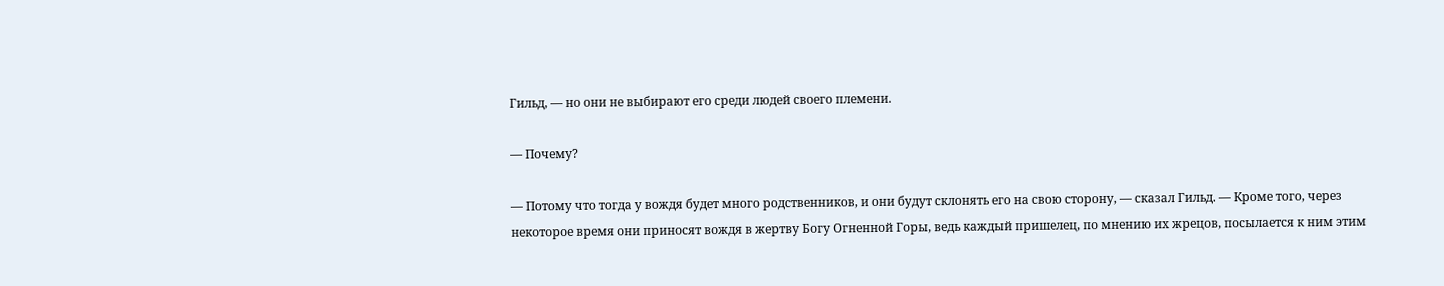Гильд, — но они не выбирают его среди людей своего племени.

— Почему?

— Потому что тогда у вождя будет много родственников, и они будут склонять его на свою сторону, — сказал Гильд. — Кроме того, через некоторое время они приносят вождя в жертву Богу Огненной Горы, ведь каждый пришелец, по мнению их жрецов, посылается к ним этим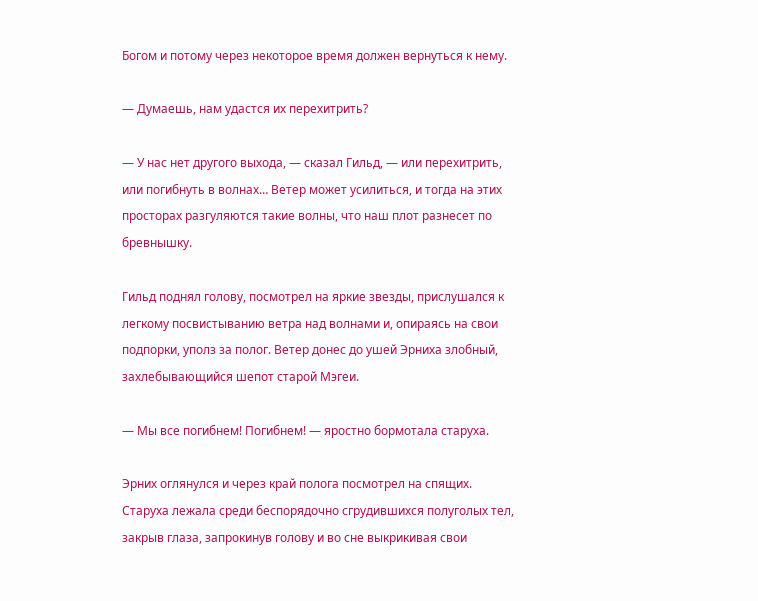Богом и потому через некоторое время должен вернуться к нему.

— Думаешь, нам удастся их перехитрить?

— У нас нет другого выхода, — сказал Гильд, — или перехитрить, или погибнуть в волнах… Ветер может усилиться, и тогда на этих просторах разгуляются такие волны, что наш плот разнесет по бревнышку.

Гильд поднял голову, посмотрел на яркие звезды, прислушался к легкому посвистыванию ветра над волнами и, опираясь на свои подпорки, уполз за полог. Ветер донес до ушей Эрниха злобный, захлебывающийся шепот старой Мэгеи.

— Мы все погибнем! Погибнем! — яростно бормотала старуха.

Эрних оглянулся и через край полога посмотрел на спящих. Старуха лежала среди беспорядочно сгрудившихся полуголых тел, закрыв глаза, запрокинув голову и во сне выкрикивая свои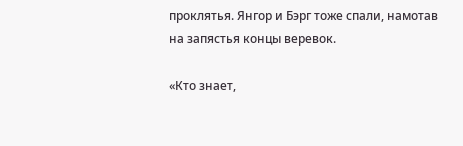проклятья. Янгор и Бэрг тоже спали, намотав на запястья концы веревок.

«Кто знает,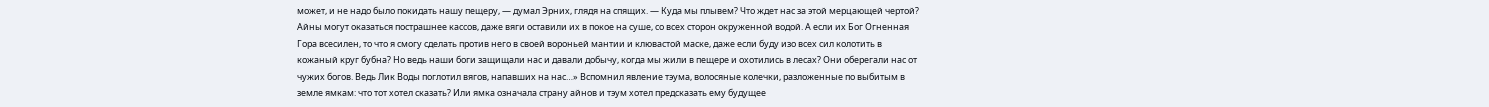может, и не надо было покидать нашу пещеру, — думал Эрних, глядя на спящих. — Куда мы плывем? Что ждет нас за этой мерцающей чертой? Айны могут оказаться пострашнее кассов, даже вяги оставили их в покое на суше, со всех сторон окруженной водой. А если их Бог Огненная Гора всесилен, то что я смогу сделать против него в своей вороньей мантии и клювастой маске, даже если буду изо всех сил колотить в кожаный круг бубна? Но ведь наши боги защищали нас и давали добычу, когда мы жили в пещере и охотились в лесах? Они оберегали нас от чужих богов. Ведь Лик Воды поглотил вягов, напавших на нас…» Вспомнил явление тэума, волосяные колечки, разложенные по выбитым в земле ямкам: что тот хотел сказать? Или ямка означала страну айнов и тэум хотел предсказать ему будущее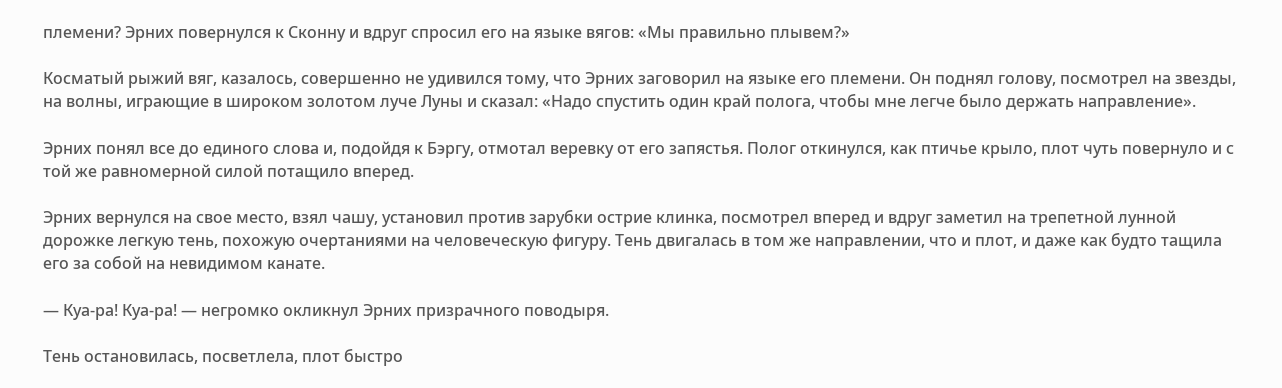племени? Эрних повернулся к Сконну и вдруг спросил его на языке вягов: «Мы правильно плывем?»

Косматый рыжий вяг, казалось, совершенно не удивился тому, что Эрних заговорил на языке его племени. Он поднял голову, посмотрел на звезды, на волны, играющие в широком золотом луче Луны и сказал: «Надо спустить один край полога, чтобы мне легче было держать направление».

Эрних понял все до единого слова и, подойдя к Бэргу, отмотал веревку от его запястья. Полог откинулся, как птичье крыло, плот чуть повернуло и с той же равномерной силой потащило вперед.

Эрних вернулся на свое место, взял чашу, установил против зарубки острие клинка, посмотрел вперед и вдруг заметил на трепетной лунной дорожке легкую тень, похожую очертаниями на человеческую фигуру. Тень двигалась в том же направлении, что и плот, и даже как будто тащила его за собой на невидимом канате.

— Куа-ра! Куа-ра! — негромко окликнул Эрних призрачного поводыря.

Тень остановилась, посветлела, плот быстро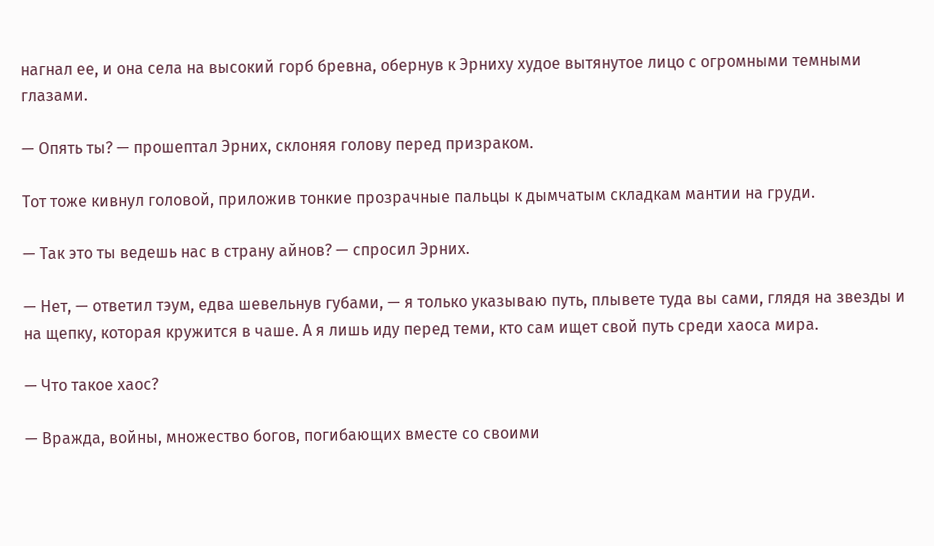нагнал ее, и она села на высокий горб бревна, обернув к Эрниху худое вытянутое лицо с огромными темными глазами.

— Опять ты? — прошептал Эрних, склоняя голову перед призраком.

Тот тоже кивнул головой, приложив тонкие прозрачные пальцы к дымчатым складкам мантии на груди.

— Так это ты ведешь нас в страну айнов? — спросил Эрних.

— Нет, — ответил тэум, едва шевельнув губами, — я только указываю путь, плывете туда вы сами, глядя на звезды и на щепку, которая кружится в чаше. А я лишь иду перед теми, кто сам ищет свой путь среди хаоса мира.

— Что такое хаос?

— Вражда, войны, множество богов, погибающих вместе со своими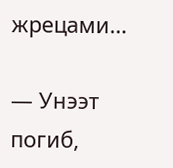жрецами…

— Унээт погиб,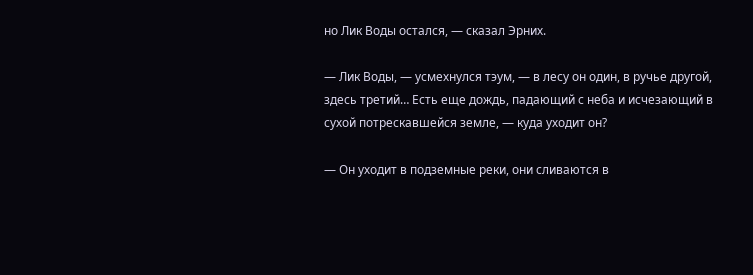но Лик Воды остался, — сказал Эрних.

— Лик Воды, — усмехнулся тэум, — в лесу он один, в ручье другой, здесь третий… Есть еще дождь, падающий с неба и исчезающий в сухой потрескавшейся земле, — куда уходит он?

— Он уходит в подземные реки, они сливаются в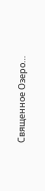Священное Озеро…